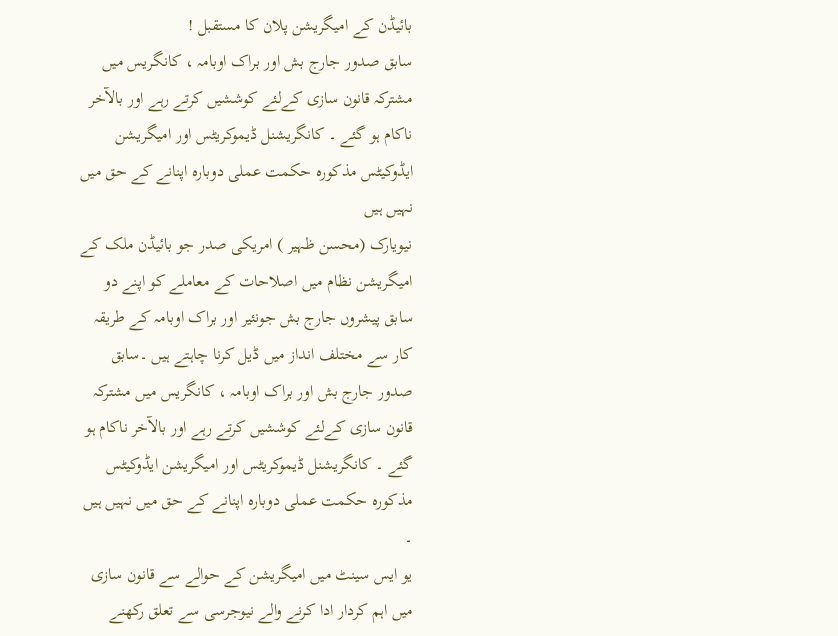بائیڈن کے امیگریشن پلان کا مستقبل !
سابق صدور جارج بش اور براک اوبامہ ، کانگریس میں مشترکہ قانون سازی کےلئے کوششیں کرتے رہے اور بالآخر ناکام ہو گئے ۔ کانگریشنل ڈیموکریٹس اور امیگریشن ایڈوکیٹس مذکورہ حکمت عملی دوبارہ اپنانے کے حق میں نہیں ہیں
نیویارک (محسن ظہیر ) امریکی صدر جو بائیڈن ملک کے امیگریشن نظام میں اصلاحات کے معاملے کو اپنے دو سابق پیشروں جارج بش جونئیر اور براک اوبامہ کے طریقہ کار سے مختلف انداز میں ڈیل کرنا چاہتے ہیں ۔سابق صدور جارج بش اور براک اوبامہ ، کانگریس میں مشترکہ قانون سازی کےلئے کوششیں کرتے رہے اور بالآخر ناکام ہو گئے ۔ کانگریشنل ڈیموکریٹس اور امیگریشن ایڈوکیٹس مذکورہ حکمت عملی دوبارہ اپنانے کے حق میں نہیں ہیں ۔
یو ایس سینٹ میں امیگریشن کے حوالے سے قانون سازی میں اہم کردار ادا کرنے والے نیوجرسی سے تعلق رکھنے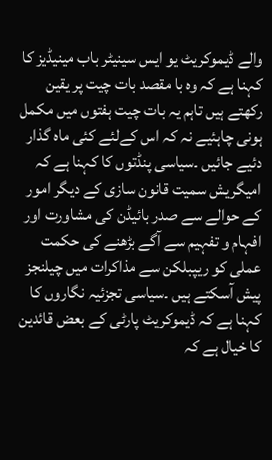والے ڈیموکریٹ یو ایس سینیٹر باب مینیڈیز کا کہنا ہے کہ وہ با مقصد بات چیت پر یقین رکھتے ہیں تاہم یہ بات چیت ہفتوں میں مکمل ہونی چاہئیے نہ کہ اس کےلئے کئی ماہ گذار دئیے جائیں ۔سیاسی پنڈتوں کا کہنا ہے کہ امیگریش سمیت قانون سازی کے دیگر امور کے حوالے سے صدر بائیڈن کی مشاورت اور افہام و تفہیم سے آگے بڑھنے کی حکمت عملی کو ریپبلکن سے مذاکرات میں چیلنجز پیش آسکتے ہیں ۔سیاسی تجزئیہ نگاروں کا کہنا ہے کہ ڈیموکریٹ پارٹی کے بعض قائدین کا خیال ہے کہ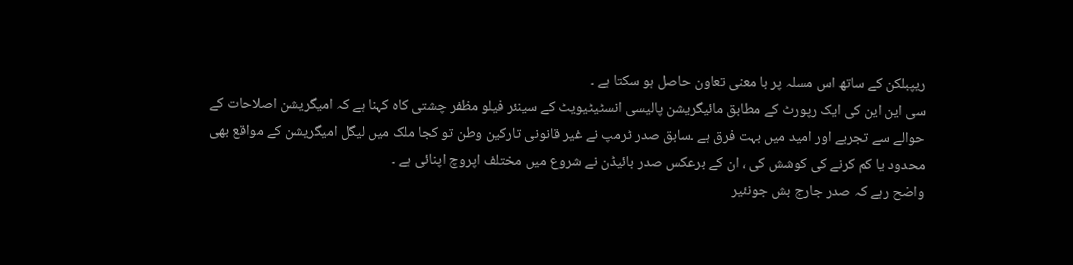ریپبلکن کے ساتھ اس مسلہ پر با معنی تعاون حاصل ہو سکتا ہے ۔
سی این این کی ایک رپورٹ کے مطابق مائیگریشن پالیسی انسٹیٹیویٹ کے سینئر فیلو مظفر چشتی کاہ کہنا ہے کہ امیگریشن اصلاحات کے حوالے سے تجربے اور امید میں بہت فرق ہے ۔سابق صدر ٹرمپ نے غیر قانونی تارکین وطن تو کجا ملک میں لیگل امیگریشن کے مواقع بھی محدود یا کم کرنے کی کوشش کی ، ان کے برعکس صدر بائیڈن نے شروع میں مختلف اپروچ اپنائی ہے ۔
واضح رہے کہ صدر جارج بش جونئیر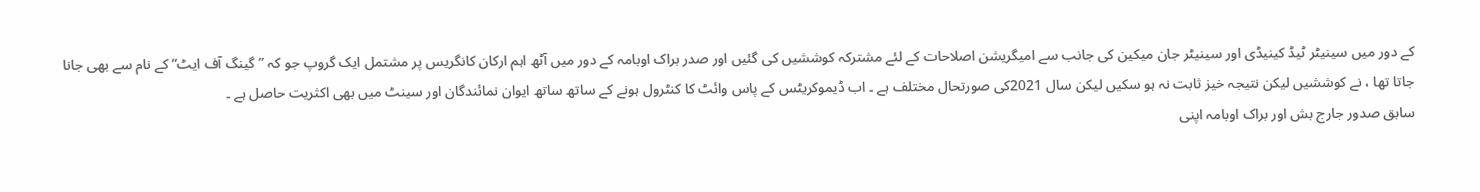کے دور میں سینیٹر ٹیڈ کینیڈی اور سینیٹر جان میکین کی جانب سے امیگریشن اصلاحات کے لئے مشترکہ کوششیں کی گئیں اور صدر براک اوبامہ کے دور میں آٹھ اہم ارکان کانگریس پر مشتمل ایک گروپ جو کہ ”گینگ آف ایٹ“کے نام سے بھی جانا جاتا تھا ، نے کوششیں لیکن نتیجہ خیز ثابت نہ ہو سکیں لیکن سال 2021کی صورتحال مختلف ہے ۔ اب ڈیموکریٹس کے پاس وائٹ کا کنٹرول ہونے کے ساتھ ساتھ ایوان نمائندگان اور سینٹ میں بھی اکثریت حاصل ہے ۔
سابق صدور جارج بش اور براک اوبامہ اپنی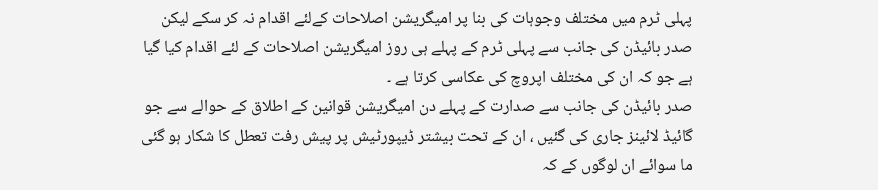پہلی ٹرم میں مختلف وجوہات کی بنا پر امیگریشن اصلاحات کےلئے اقدام نہ کر سکے لیکن صدر بائیڈن کی جانب سے پہلی ٹرم کے پہلے ہی روز امیگریشن اصلاحات کے لئے اقدام کیا گیا ہے جو کہ ان کی مختلف اپروچ کی عکاسی کرتا ہے ۔
صدر بائیڈن کی جانب سے صدارت کے پہلے دن امیگریشن قوانین کے اطلاق کے حوالے سے جو گائیڈ لائینز جاری کی گئیں ، ان کے تحت بیشتر ڈیپورٹیش پر پیش رفت تعطل کا شکار ہو گئی ما سوائے ان لوگوں کے کہ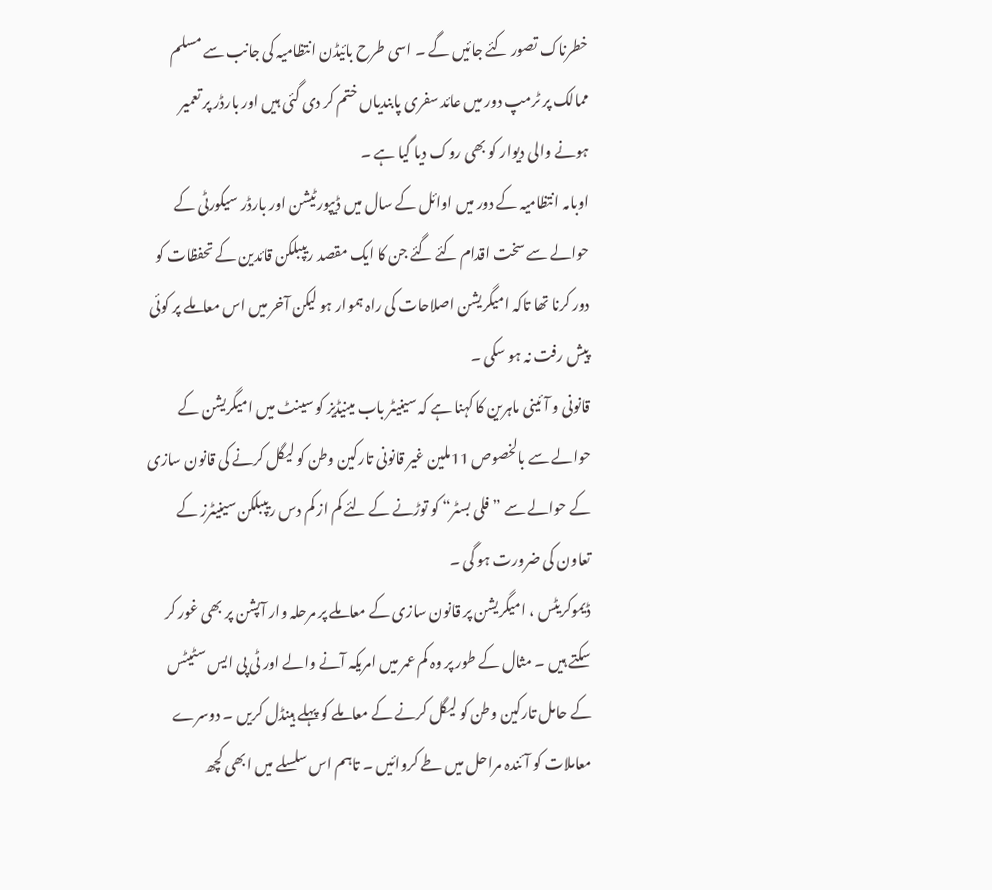خطرناک تصور کئے جائیں گے ۔ اسی طرح بائیڈن انتظامیہ کی جانب سے مسلم ممالک پر ٹرمپ دور میں عائد سفری پابندیاں ختم کر دی گئی ہیں اور بارڈر پر تعمیر ہونے والی دیوار کو بھی روک دیا گیا ہے ۔
اوبامہ انتظامیہ کے دور میں اوائل کے سال میں ڈیپورٹیشن اور بارڈر سیکورٹی کے حوالے سے سخت اقدام کئے گئے جن کا ایک مقصد ریپبلکن قائدین کے تحفظات کو دور کرنا تھا تاکہ امیگریشن اصلاحات کی راہ ہموار ہو لیکن آخر میں اس معاملے پر کوئی پیش رفت نہ ہو سکی ۔
قانونی و آئینی ماہرین کا کہنا ہے کہ سینیٹر باب مینیڈیز کو سینٹ میں امیگریشن کے حوالے سے بالخصوص 11ملین غیر قانونی تارکین وطن کو لیگل کرنے کی قانون سازی کے حوالے سے ”فلی بسٹر“ کو توڑنے کے لئے کم از کم دس ریپبلکن سینیٹرز کے تعاون کی ضرورت ہو گی ۔
ڈیموکریٹس ، امیگریشن پر قانون سازی کے معاملے پر مرحلہ وار آپشن پر بھی غور کر سکتے ہیں ۔ مثال کے طور پر وہ کم عمر میں امریکہ آنے والے اور ٹی پی ایس سٹیٹس کے حامل تارکین وطن کو لیگل کرنے کے معاملے کو پہلے ہینڈل کریں ۔ دوسرے معاملات کو آئندہ مراحل میں طے کروائیں ۔ تاہم اس سلسلے میں ابھی کچھ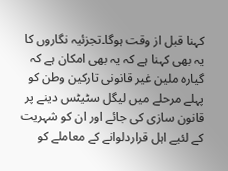کہنا قبل از وقت ہوگا۔تجزئیہ نگاروں کا یہ بھی کہنا ہے کہ یہ بھی امکان ہے کہ گیارہ ملین غیر قانونی تارکین وطن کو پہلے مرحلے میں لیگل سٹیٹس دینے پر قانون سازی کی جائے اور ان کو شہریت کے لئیے اہل قراردلوانے کے معاملے کو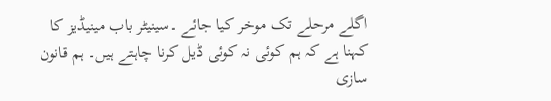اگلے مرحلے تک موخر کیا جائے ۔سینیٹر باب مینیڈیز کا کہنا ہے کہ ہم کوئی نہ کوئی ڈیل کرنا چاہتے ہیں۔ ہم قانون سازی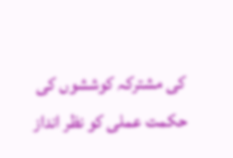کی مشترکہ کوششوں کی حکمت عملی کو نظر انداز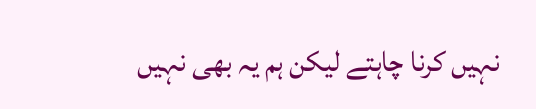نہیں کرنا چاہتے لیکن ہم یہ بھی نہیں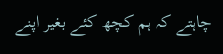چاہتے کہ ہم کچھ کئے بغیر اپنے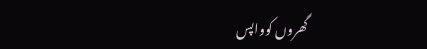گھروں کوواپس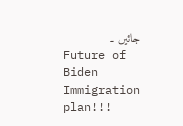جائیں ۔
Future of Biden Immigration plan!!!